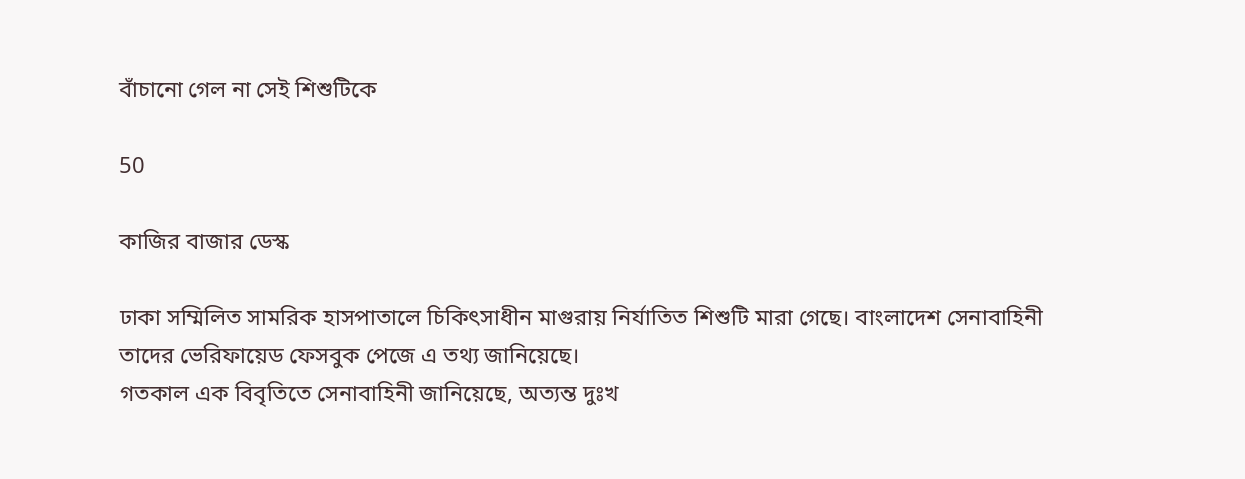বাঁচানো গেল না সেই শিশুটিকে

50

কাজির বাজার ডেস্ক

ঢাকা সম্মিলিত সামরিক হাসপাতালে চিকিৎসাধীন মাগুরায় নির্যাতিত শিশুটি মারা গেছে। বাংলাদেশ সেনাবাহিনী তাদের ভেরিফায়েড ফেসবুক পেজে এ তথ্য জানিয়েছে।
গতকাল এক বিবৃতিতে সেনাবাহিনী জানিয়েছে, অত্যন্ত দুঃখ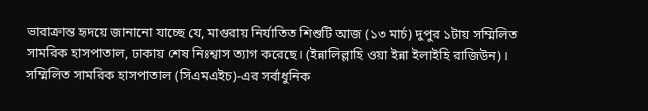ভারাক্রান্ত হৃদয়ে জানানো যাচ্ছে যে, মাগুরায় নির্যাতিত শিশুটি আজ (১৩ মার্চ) দুপুর ১টায় সম্মিলিত সামরিক হাসপাতাল, ঢাকায় শেষ নিঃশ্বাস ত্যাগ করেছে। (ইন্নালিল্লাহি ওয়া ইন্না ইলাইহি রাজিউন)। সম্মিলিত সামরিক হাসপাতাল (সিএমএইচ)-এর সর্বাধুনিক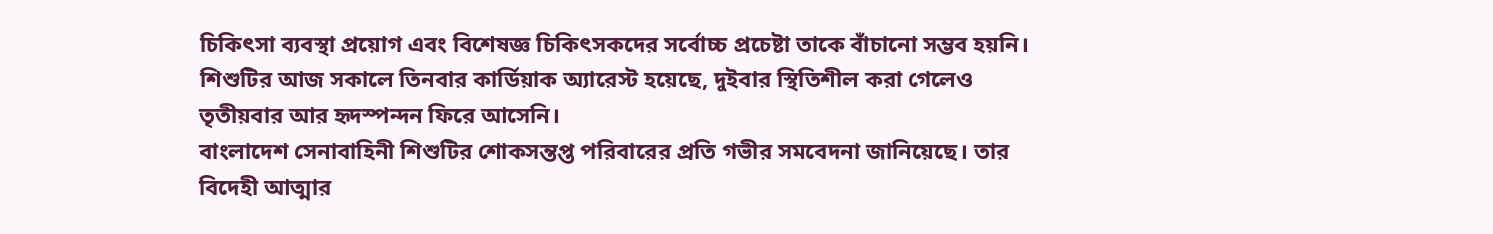চিকিৎসা ব্যবস্থা প্রয়োগ এবং বিশেষজ্ঞ চিকিৎসকদের সর্বোচ্চ প্রচেষ্টা তাকে বাঁচানো সম্ভব হয়নি। শিশুটির আজ সকালে তিনবার কার্ডিয়াক অ্যারেস্ট হয়েছে, দুইবার স্থিতিশীল করা গেলেও তৃতীয়বার আর হৃদস্পন্দন ফিরে আসেনি।
বাংলাদেশ সেনাবাহিনী শিশুটির শোকসন্তপ্ত পরিবারের প্রতি গভীর সমবেদনা জানিয়েছে। তার বিদেহী আত্মার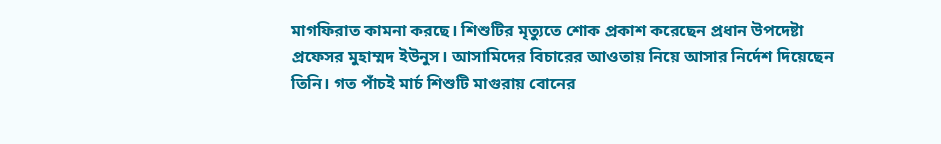মাগফিরাত কামনা করছে। শিশুটির মৃত্যুতে শোক প্রকাশ করেছেন প্রধান উপদেষ্টা প্রফেসর মুহাম্মদ ইউনুস। আসামিদের বিচারের আওতায় নিয়ে আসার নির্দেশ দিয়েছেন তিনি। গত পাঁচই মার্চ শিশুটি মাগুরায় বোনের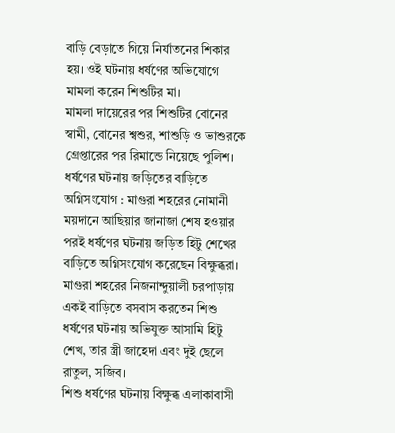বাড়ি বেড়াতে গিয়ে নির্যাতনের শিকার হয়। ওই ঘটনায় ধর্ষণের অভিযোগে মামলা করেন শিশুটির মা।
মামলা দায়েরের পর শিশুটির বোনের স্বামী, বোনের শ্বশুর, শাশুড়ি ও ভাশুরকে গ্রেপ্তারের পর রিমান্ডে নিয়েছে পুলিশ।
ধর্ষণের ঘটনায় জড়িতের বাড়িতে অগ্নিসংযোগ : মাগুরা শহরের নোমানী ময়দানে আছিয়ার জানাজা শেষ হওয়ার পরই ধর্ষণের ঘটনায় জড়িত হিটু শেখের বাড়িতে অগ্নিসংযোগ করেছেন বিক্ষুব্ধরা।
মাগুরা শহরের নিজনান্দুয়ালী চরপাড়ায় একই বাড়িতে বসবাস করতেন শিশু ধর্ষণের ঘটনায় অভিযুক্ত আসামি হিটু শেখ, তার স্ত্রী জাহেদা এবং দুই ছেলে রাতুল, সজিব।
শিশু ধর্ষণের ঘটনায় বিক্ষুব্ধ এলাকাবাসী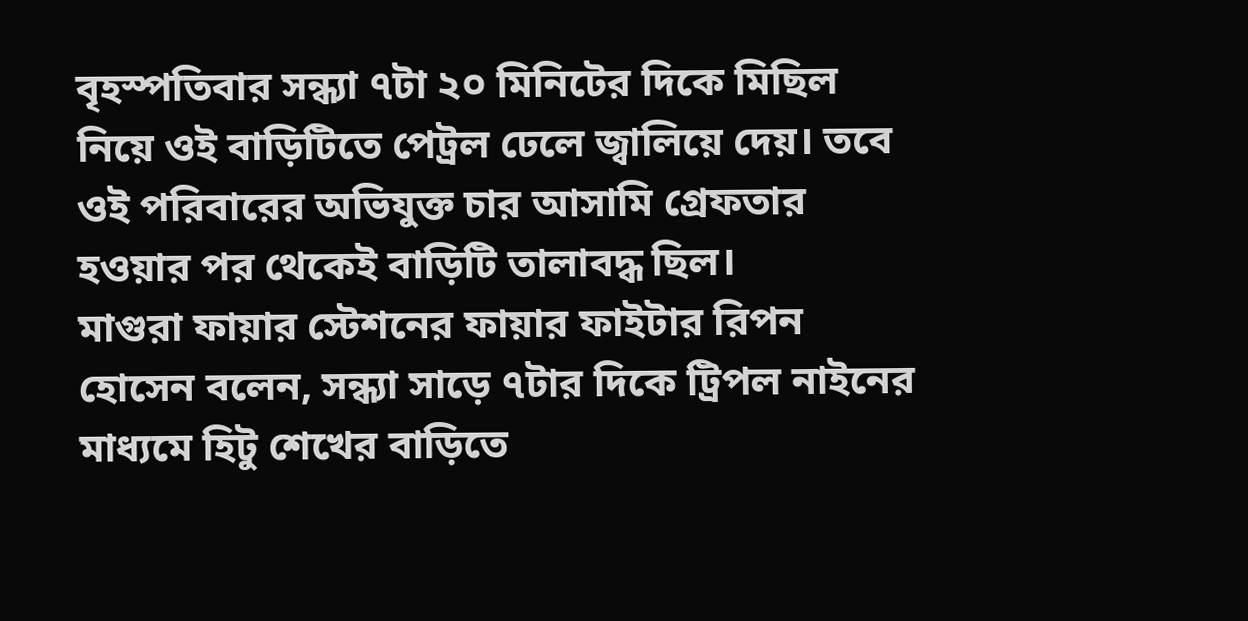বৃহস্পতিবার সন্ধ্যা ৭টা ২০ মিনিটের দিকে মিছিল নিয়ে ওই বাড়িটিতে পেট্রল ঢেলে জ্বালিয়ে দেয়। তবে ওই পরিবারের অভিযুক্ত চার আসামি গ্রেফতার হওয়ার পর থেকেই বাড়িটি তালাবদ্ধ ছিল।
মাগুরা ফায়ার স্টেশনের ফায়ার ফাইটার রিপন হোসেন বলেন, সন্ধ্যা সাড়ে ৭টার দিকে ট্রিপল নাইনের মাধ্যমে হিটু শেখের বাড়িতে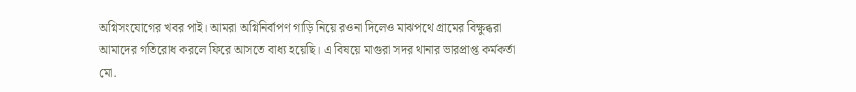অগ্নিসংযোগের খবর পাই। আমরা অগ্নিনির্বাপণ গাড়ি নিয়ে রওনা দিলেও মাঝপথে গ্রামের বিক্ষুব্ধরা আমাদের গতিরোধ করলে ফিরে আসতে বাধ্য হয়েছি। এ বিষয়ে মাগুরা সদর থানার ভারপ্রাপ্ত কর্মকর্তা মো.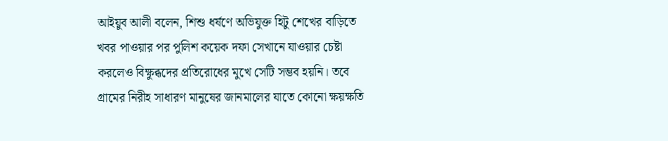আইয়ুব আলী বলেন, শিশু ধর্ষণে অভিযুক্ত হিটু শেখের বাড়িতে খবর পাওয়ার পর পুলিশ কয়েক দফা সেখানে যাওয়ার চেষ্টা করলেও বিক্ষুব্ধদের প্রতিরোধের মুখে সেটি সম্ভব হয়নি। তবে গ্রামের নিরীহ সাধারণ মানুষের জানমালের যাতে কোনো ক্ষয়ক্ষতি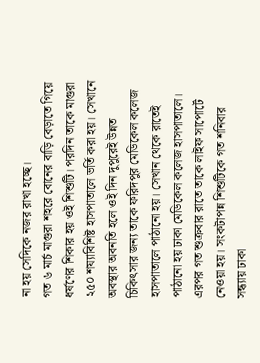না হয় সেদিকে নজর রাখা হচ্ছে।
গত ৬ মার্চ মাগুরা শহরে বোনের বাড়ি বেড়াতে গিয়ে ধর্ষণের শিকার হয় ওই শিশুটি। পরদিন তাকে মাগুরা ২৫০ শয্যাবিশিষ্ট হাসপাতালে ভর্তি করা হয়। সেখানে অবস্থার অবনতি হলে ওই দিন দুপুরেই উন্নত চিকিৎসার জন্য তাকে ফরিদপুর মেডিকেল কলেজ হাসপাতালে পাঠানো হয়। সেখান থেকে রাতেই পাঠানো হয় ঢাকা মেডিকেল কলেজ হাসপাতালে।
এরপর গত শুক্রবার রাতে তাকে লাইফ সাপোর্টে নেওয়া হয়। সংকটাপন্ন শিশুটিকে গত শনিবার সন্ধ্যায় ঢাকা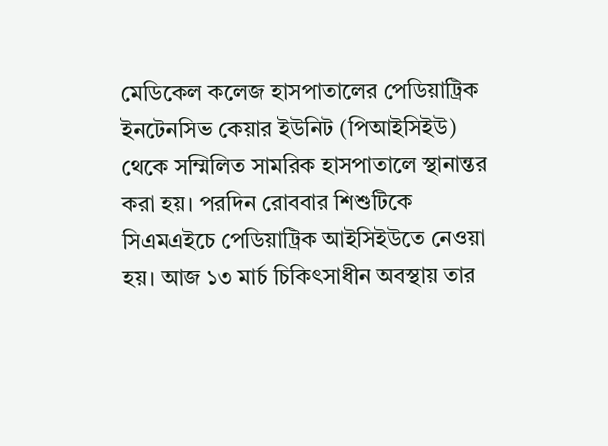মেডিকেল কলেজ হাসপাতালের পেডিয়াট্রিক ইনটেনসিভ কেয়ার ইউনিট (পিআইসিইউ) থেকে সম্মিলিত সামরিক হাসপাতালে স্থানান্তর করা হয়। পরদিন রোববার শিশুটিকে সিএমএইচে পেডিয়াট্রিক আইসিইউতে নেওয়া হয়। আজ ১৩ মার্চ চিকিৎসাধীন অবস্থায় তার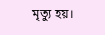মৃত্যু হয়।